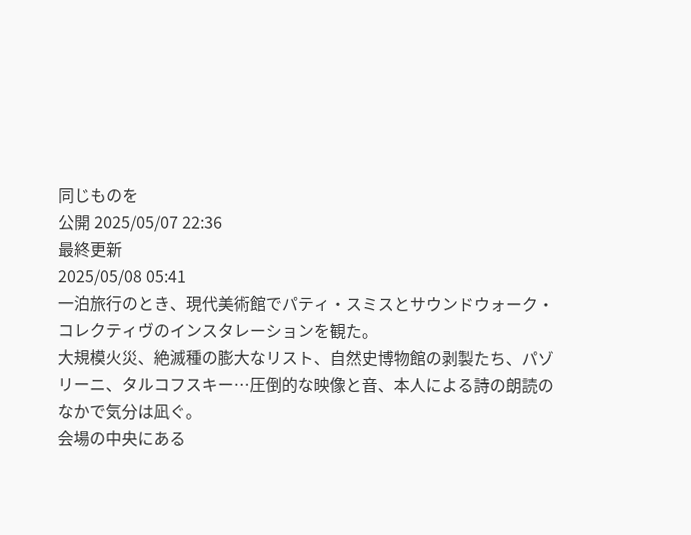同じものを
公開 2025/05/07 22:36
最終更新
2025/05/08 05:41
一泊旅行のとき、現代美術館でパティ・スミスとサウンドウォーク・コレクティヴのインスタレーションを観た。
大規模火災、絶滅種の膨大なリスト、自然史博物館の剥製たち、パゾリーニ、タルコフスキー…圧倒的な映像と音、本人による詩の朗読のなかで気分は凪ぐ。
会場の中央にある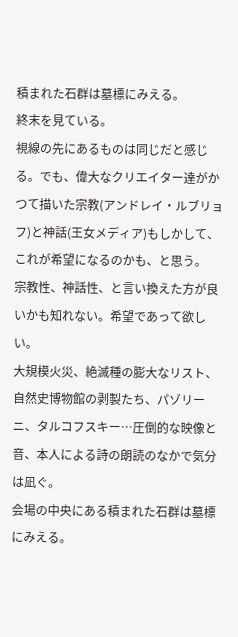積まれた石群は墓標にみえる。
終末を見ている。
視線の先にあるものは同じだと感じる。でも、偉大なクリエイター達がかつて描いた宗教(アンドレイ・ルブリョフ)と神話(王女メディア)もしかして、これが希望になるのかも、と思う。
宗教性、神話性、と言い換えた方が良いかも知れない。希望であって欲しい。
大規模火災、絶滅種の膨大なリスト、自然史博物館の剥製たち、パゾリーニ、タルコフスキー…圧倒的な映像と音、本人による詩の朗読のなかで気分は凪ぐ。
会場の中央にある積まれた石群は墓標にみえる。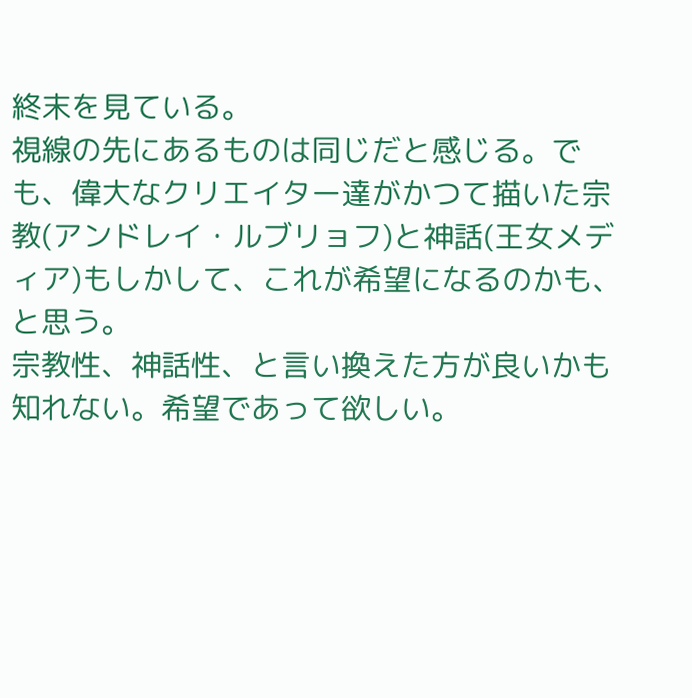終末を見ている。
視線の先にあるものは同じだと感じる。でも、偉大なクリエイター達がかつて描いた宗教(アンドレイ・ルブリョフ)と神話(王女メディア)もしかして、これが希望になるのかも、と思う。
宗教性、神話性、と言い換えた方が良いかも知れない。希望であって欲しい。